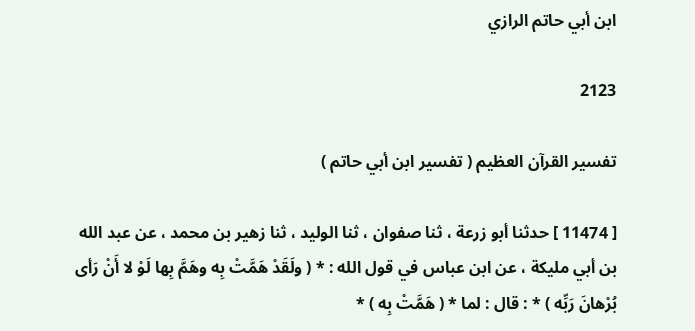ابن أبي حاتم الرازي

2123

تفسير القرآن العظيم ( تفسير ابن أبي حاتم )

[ 11474 ] حدثنا أبو زرعة ، ثنا صفوان ، ثنا الوليد ، ثنا زهير بن محمد ، عن عبد الله بن أبي مليكة ، عن ابن عباس في قول الله : * ( ولَقَدْ هَمَّتْ بِه وهَمَّ بِها لَوْ لا أَنْ رَأى بُرْهانَ رَبِّه ) * : قال : لما * ( هَمَّتْ بِه ) *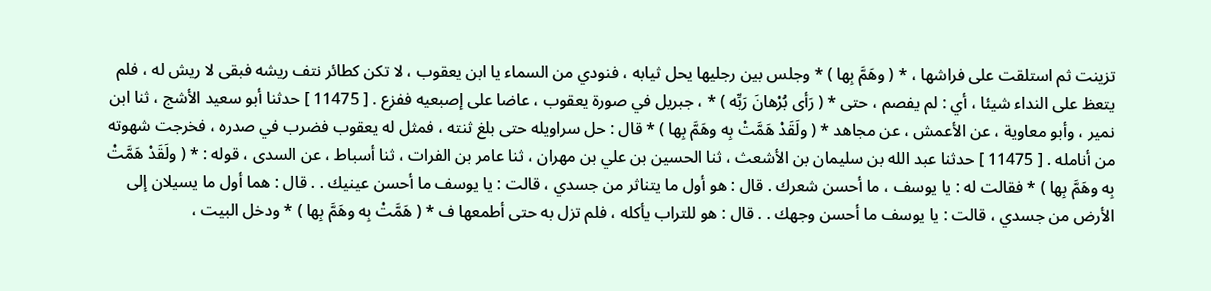تزينت ثم استلقت على فراشها ، * ( وهَمَّ بِها ) * وجلس بين رجليها يحل ثيابه ، فنودي من السماء يا ابن يعقوب ، لا تكن كطائر نتف ريشه فبقى لا ريش له ، فلم يتعظ على النداء شيئا ، أي : لم يفصم ، حتى * ( رَأى بُرْهانَ رَبِّه ) * ، جبريل في صورة يعقوب ، عاضا على إصبعيه ففزع . [ 11475 ] حدثنا أبو سعيد الأشج ، ثنا ابن نمير ، وأبو معاوية ، عن الأعمش ، عن مجاهد * ( ولَقَدْ هَمَّتْ بِه وهَمَّ بِها ) * قال : حل سراويله حتى بلغ ثنته ، فمثل له يعقوب فضرب في صدره ، فخرجت شهوته من أنامله . [ 11475 ] حدثنا عبد الله بن سليمان بن الأشعث ، ثنا الحسين بن علي بن مهران ، ثنا عامر بن الفرات ، ثنا أسباط ، عن السدى ، قوله : * ( ولَقَدْ هَمَّتْ بِه وهَمَّ بِها ) * فقالت له : يا يوسف ، ما أحسن شعرك . قال : هو أول ما يتناثر من جسدي ، قالت : يا يوسف ما أحسن عينيك . . قال : هما أول ما يسيلان إلى الأرض من جسدي ، قالت : يا يوسف ما أحسن وجهك . . قال : هو للتراب يأكله ، فلم تزل به حتى أطمعها ف * ( هَمَّتْ بِه وهَمَّ بِها ) * ودخل البيت ،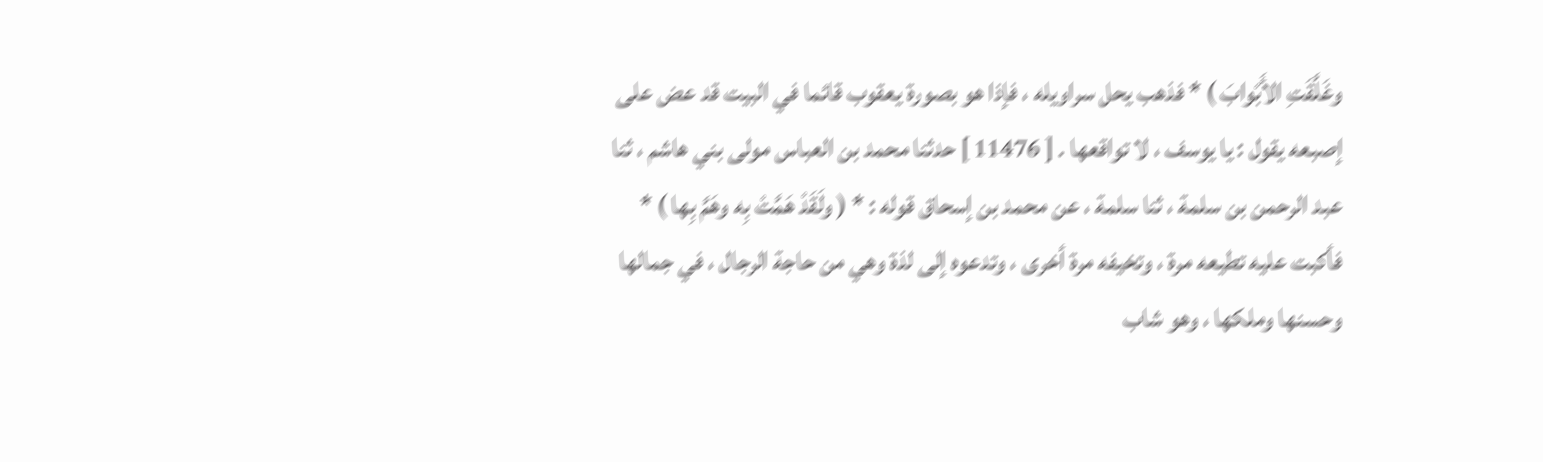وغَلَّقَتِ الأَبْوابَ ) * فذهب يحل سراويله ، فإذا هو بصورة يعقوب قائما في البيت قد عض على إصبعه يقول : يا يوسف ، لا تواقعها . [ 11476 ] حدثنا محمد بن العباس مولى بني هاشم ، ثنا عبد الرحمن بن سلمة ، ثنا سلمة ، عن محمد بن إسحاق قوله : * ( ولَقَدْ هَمَّتْ بِه وهَمَّ بِها ) * فأكبت عليه تطيعه مرة ، وتخيفه مرة أخرى ، وتدعوه إلى لذة وهي من حاجة الرجال ، في جمالها وحسنها وملكها ، وهو شاب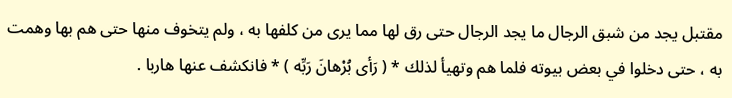مقتبل يجد من شبق الرجال ما يجد الرجال حتى رق لها مما يرى من كلفها به ، ولم يتخوف منها حتى هم بها وهمت به ، حتى دخلوا في بعض بيوته فلما هم وتهيأ لذلك * ( رَأى بُرْهانَ رَبِّه ) * فانكشف عنها هاربا .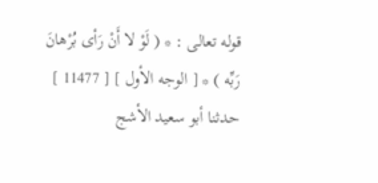قوله تعالى : * ( لَوْ لا أَنْ رَأى بُرْهانَ رَبِّه ) * [ الوجه الأول ] [ 11477 ] حدثنا أبو سعيد الأشج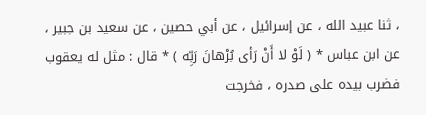، ثنا عبيد الله ، عن إسرائيل ، عن أبي حصين ، عن سعيد بن جبير ، عن ابن عباس * ( لَوْ لا أَنْ رَأى بُرْهانَ رَبِّه ) * قال : مثل له يعقوب فضرب بيده على صدره ، فخرجت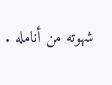شهوته من أنامله .